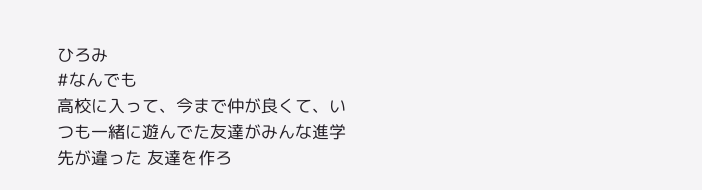ひろみ
#なんでも
高校に入って、今まで仲が良くて、いつも一緒に遊んでた友達がみんな進学先が違った 友達を作ろ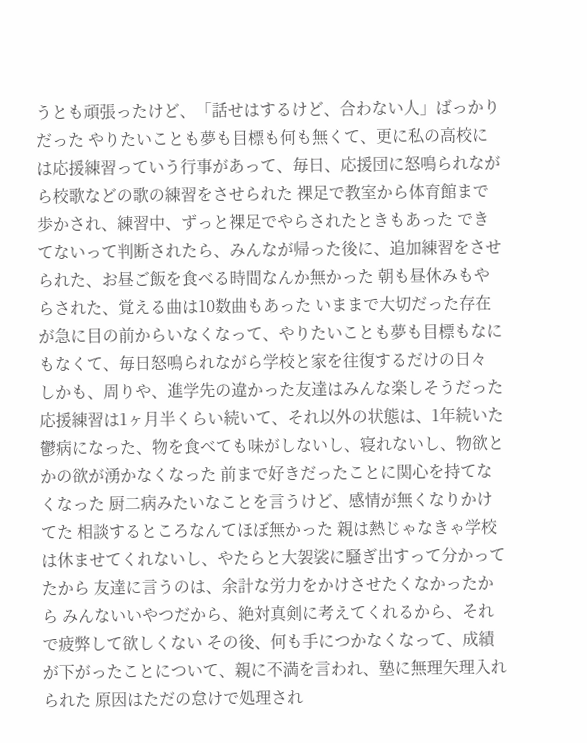うとも頑張ったけど、「話せはするけど、合わない人」ばっかりだった やりたいことも夢も目標も何も無くて、更に私の高校には応援練習っていう行事があって、毎日、応援団に怒鳴られながら校歌などの歌の練習をさせられた 裸足で教室から体育館まで歩かされ、練習中、ずっと裸足でやらされたときもあった できてないって判断されたら、みんなが帰った後に、追加練習をさせられた、お昼ご飯を食べる時間なんか無かった 朝も昼休みもやらされた、覚える曲は10数曲もあった いままで大切だった存在が急に目の前からいなくなって、やりたいことも夢も目標もなにもなくて、毎日怒鳴られながら学校と家を往復するだけの日々 しかも、周りや、進学先の違かった友達はみんな楽しそうだった 応援練習は1ヶ月半くらい続いて、それ以外の状態は、1年続いた 鬱病になった、物を食べても味がしないし、寝れないし、物欲とかの欲が湧かなくなった 前まで好きだったことに関心を持てなくなった 厨二病みたいなことを言うけど、感情が無くなりかけてた 相談するところなんてほぼ無かった 親は熱じゃなきゃ学校は休ませてくれないし、やたらと大袈裟に騒ぎ出すって分かってたから 友達に言うのは、余計な労力をかけさせたくなかったから みんないいやつだから、絶対真剣に考えてくれるから、それで疲弊して欲しくない その後、何も手につかなくなって、成績が下がったことについて、親に不満を言われ、塾に無理矢理入れられた 原因はただの怠けで処理され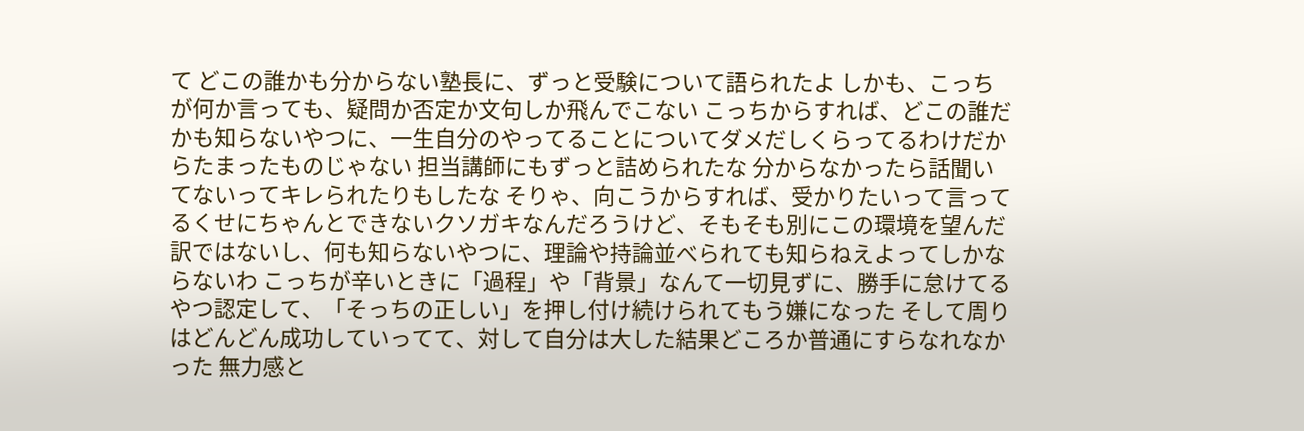て どこの誰かも分からない塾長に、ずっと受験について語られたよ しかも、こっちが何か言っても、疑問か否定か文句しか飛んでこない こっちからすれば、どこの誰だかも知らないやつに、一生自分のやってることについてダメだしくらってるわけだからたまったものじゃない 担当講師にもずっと詰められたな 分からなかったら話聞いてないってキレられたりもしたな そりゃ、向こうからすれば、受かりたいって言ってるくせにちゃんとできないクソガキなんだろうけど、そもそも別にこの環境を望んだ訳ではないし、何も知らないやつに、理論や持論並べられても知らねえよってしかならないわ こっちが辛いときに「過程」や「背景」なんて一切見ずに、勝手に怠けてるやつ認定して、「そっちの正しい」を押し付け続けられてもう嫌になった そして周りはどんどん成功していってて、対して自分は大した結果どころか普通にすらなれなかった 無力感と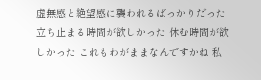虚無感と絶望感に襲われるばっかりだった 立ち止まる時間が欲しかった 休む時間が欲しかった これもわがままなんですかね 私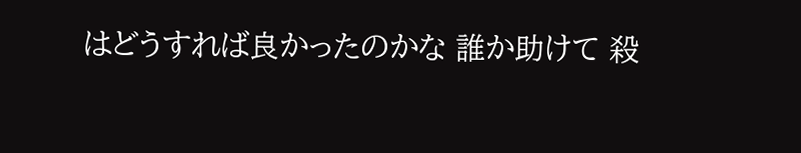はどうすれば良かったのかな 誰か助けて 殺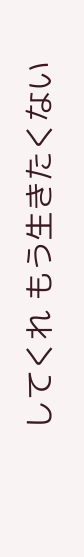してくれ もう生きたくない